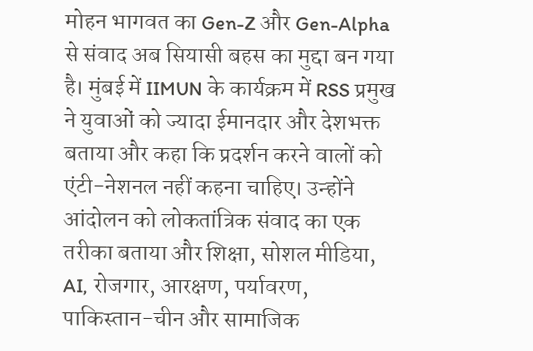मोहन भागवत का Gen-Z और Gen-Alpha से संवाद अब सियासी बहस का मुद्दा बन गया है। मुंबई में IIMUN के कार्यक्रम में RSS प्रमुख ने युवाओं को ज्यादा ईमानदार और देशभक्त बताया और कहा कि प्रदर्शन करने वालों को एंटी-नेशनल नहीं कहना चाहिए। उन्होंने आंदोलन को लोकतांत्रिक संवाद का एक तरीका बताया और शिक्षा, सोशल मीडिया, AI, रोजगार, आरक्षण, पर्यावरण, पाकिस्तान-चीन और सामाजिक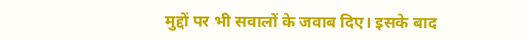मुद्दों पर भी सवालों के जवाब दिए। इसके बाद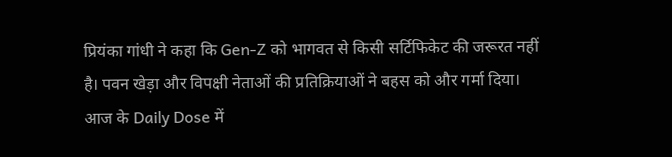प्रियंका गांधी ने कहा कि Gen-Z को भागवत से किसी सर्टिफिकेट की जरूरत नहीं है। पवन खेड़ा और विपक्षी नेताओं की प्रतिक्रियाओं ने बहस को और गर्मा दिया। आज के Daily Dose में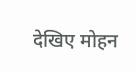देखिए मोहन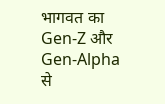भागवत का Gen-Z और Gen-Alpha से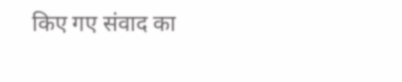किए गए संवाद का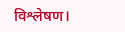विश्लेषण।